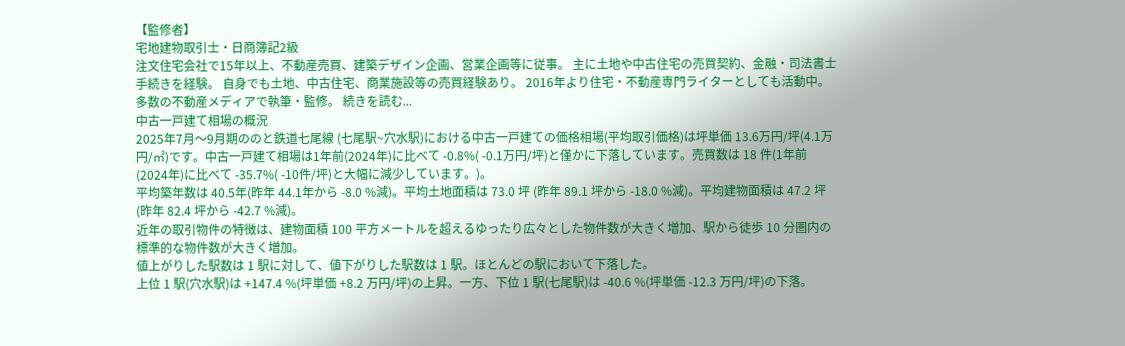【監修者】
宅地建物取引士・日商簿記2級
注文住宅会社で15年以上、不動産売買、建築デザイン企画、営業企画等に従事。 主に土地や中古住宅の売買契約、金融・司法書士手続きを経験。 自身でも土地、中古住宅、商業施設等の売買経験あり。 2016年より住宅・不動産専門ライターとしても活動中。 多数の不動産メディアで執筆・監修。 続きを読む...
中古一戸建て相場の概況
2025年7月〜9月期ののと鉄道七尾線 (七尾駅~穴水駅)における中古一戸建ての価格相場(平均取引価格)は坪単価 13.6万円/坪(4.1万円/㎡)です。中古一戸建て相場は1年前(2024年)に比べて -0.8%( -0.1万円/坪)と僅かに下落しています。売買数は 18 件(1年前(2024年)に比べて -35.7%( -10件/坪)と大幅に減少しています。)。
平均築年数は 40.5年(昨年 44.1年から -8.0 %減)。平均土地面積は 73.0 坪 (昨年 89.1 坪から -18.0 %減)。平均建物面積は 47.2 坪 (昨年 82.4 坪から -42.7 %減)。
近年の取引物件の特徴は、建物面積 100 平方メートルを超えるゆったり広々とした物件数が大きく増加、駅から徒歩 10 分圏内の標準的な物件数が大きく増加。
値上がりした駅数は 1 駅に対して、値下がりした駅数は 1 駅。ほとんどの駅において下落した。
上位 1 駅(穴水駅)は +147.4 %(坪単価 +8.2 万円/坪)の上昇。一方、下位 1 駅(七尾駅)は -40.6 %(坪単価 -12.3 万円/坪)の下落。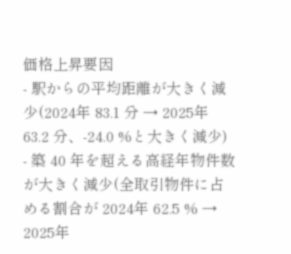価格上昇要因
- 駅からの平均距離が大きく減少(2024年 83.1 分 → 2025年 63.2 分、-24.0 %と大きく減少)
- 築 40 年を超える高経年物件数が大きく減少(全取引物件に占める割合が 2024年 62.5 % → 2025年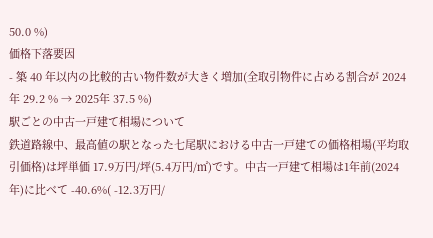50.0 %)
価格下落要因
- 築 40 年以内の比較的古い物件数が大きく増加(全取引物件に占める割合が 2024年 29.2 % → 2025年 37.5 %)
駅ごとの中古一戸建て相場について
鉄道路線中、最高値の駅となった七尾駅における中古一戸建ての価格相場(平均取引価格)は坪単価 17.9万円/坪(5.4万円/㎡)です。中古一戸建て相場は1年前(2024年)に比べて -40.6%( -12.3万円/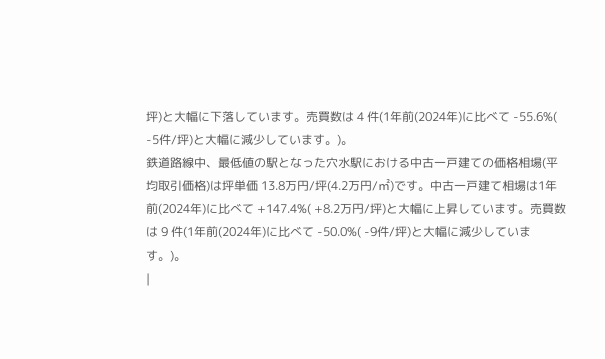坪)と大幅に下落しています。売買数は 4 件(1年前(2024年)に比べて -55.6%( -5件/坪)と大幅に減少しています。)。
鉄道路線中、最低値の駅となった穴水駅における中古一戸建ての価格相場(平均取引価格)は坪単価 13.8万円/坪(4.2万円/㎡)です。中古一戸建て相場は1年前(2024年)に比べて +147.4%( +8.2万円/坪)と大幅に上昇しています。売買数は 9 件(1年前(2024年)に比べて -50.0%( -9件/坪)と大幅に減少しています。)。
|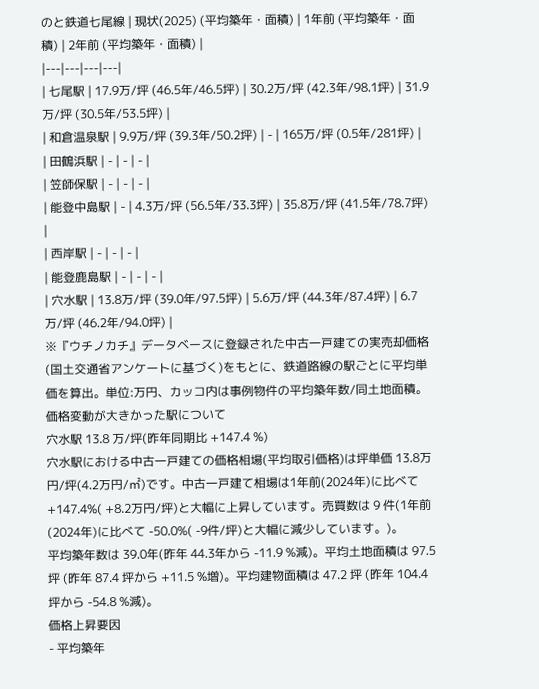のと鉄道七尾線 | 現状(2025) (平均築年・面積) | 1年前 (平均築年・面積) | 2年前 (平均築年・面積) |
|---|---|---|---|
| 七尾駅 | 17.9万/坪 (46.5年/46.5坪) | 30.2万/坪 (42.3年/98.1坪) | 31.9万/坪 (30.5年/53.5坪) |
| 和倉温泉駅 | 9.9万/坪 (39.3年/50.2坪) | - | 165万/坪 (0.5年/281坪) |
| 田鶴浜駅 | - | - | - |
| 笠師保駅 | - | - | - |
| 能登中島駅 | - | 4.3万/坪 (56.5年/33.3坪) | 35.8万/坪 (41.5年/78.7坪) |
| 西岸駅 | - | - | - |
| 能登鹿島駅 | - | - | - |
| 穴水駅 | 13.8万/坪 (39.0年/97.5坪) | 5.6万/坪 (44.3年/87.4坪) | 6.7万/坪 (46.2年/94.0坪) |
※『ウチノカチ』データベースに登録された中古一戸建ての実売却価格(国土交通省アンケートに基づく)をもとに、鉄道路線の駅ごとに平均単価を算出。単位:万円、カッコ内は事例物件の平均築年数/同土地面積。
価格変動が大きかった駅について
穴水駅 13.8 万/坪(昨年同期比 +147.4 %)
穴水駅における中古一戸建ての価格相場(平均取引価格)は坪単価 13.8万円/坪(4.2万円/㎡)です。中古一戸建て相場は1年前(2024年)に比べて +147.4%( +8.2万円/坪)と大幅に上昇しています。売買数は 9 件(1年前(2024年)に比べて -50.0%( -9件/坪)と大幅に減少しています。)。
平均築年数は 39.0年(昨年 44.3年から -11.9 %減)。平均土地面積は 97.5 坪 (昨年 87.4 坪から +11.5 %増)。平均建物面積は 47.2 坪 (昨年 104.4 坪から -54.8 %減)。
価格上昇要因
- 平均築年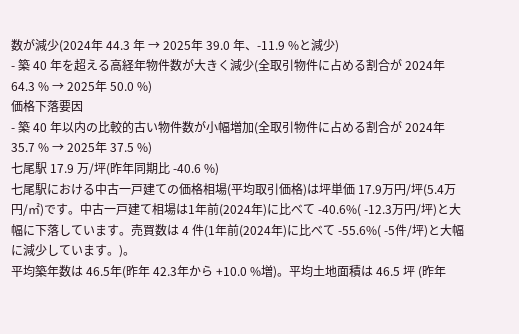数が減少(2024年 44.3 年 → 2025年 39.0 年、-11.9 %と減少)
- 築 40 年を超える高経年物件数が大きく減少(全取引物件に占める割合が 2024年 64.3 % → 2025年 50.0 %)
価格下落要因
- 築 40 年以内の比較的古い物件数が小幅増加(全取引物件に占める割合が 2024年 35.7 % → 2025年 37.5 %)
七尾駅 17.9 万/坪(昨年同期比 -40.6 %)
七尾駅における中古一戸建ての価格相場(平均取引価格)は坪単価 17.9万円/坪(5.4万円/㎡)です。中古一戸建て相場は1年前(2024年)に比べて -40.6%( -12.3万円/坪)と大幅に下落しています。売買数は 4 件(1年前(2024年)に比べて -55.6%( -5件/坪)と大幅に減少しています。)。
平均築年数は 46.5年(昨年 42.3年から +10.0 %増)。平均土地面積は 46.5 坪 (昨年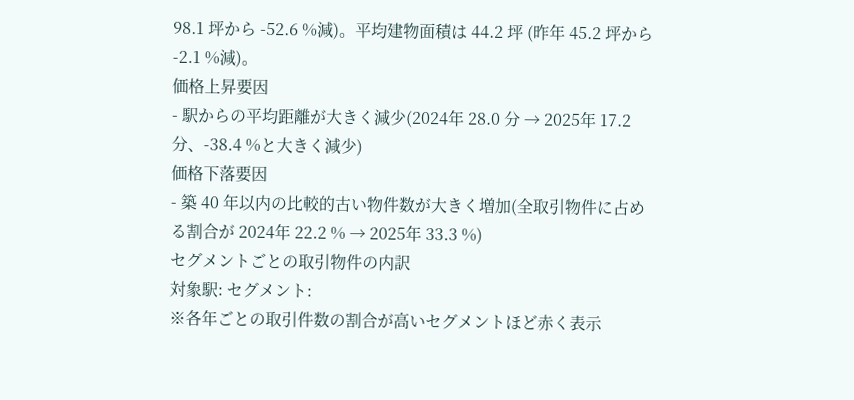98.1 坪から -52.6 %減)。平均建物面積は 44.2 坪 (昨年 45.2 坪から -2.1 %減)。
価格上昇要因
- 駅からの平均距離が大きく減少(2024年 28.0 分 → 2025年 17.2 分、-38.4 %と大きく減少)
価格下落要因
- 築 40 年以内の比較的古い物件数が大きく増加(全取引物件に占める割合が 2024年 22.2 % → 2025年 33.3 %)
セグメントごとの取引物件の内訳
対象駅: セグメント:
※各年ごとの取引件数の割合が高いセグメントほど赤く表示